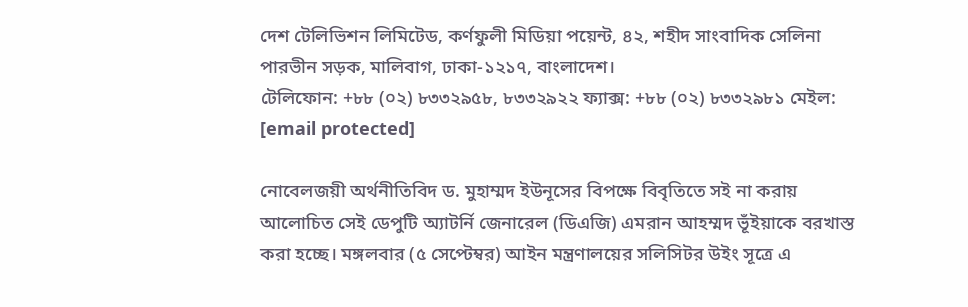দেশ টেলিভিশন লিমিটেড, কর্ণফুলী মিডিয়া পয়েন্ট, ৪২, শহীদ সাংবাদিক সেলিনা পারভীন সড়ক, মালিবাগ, ঢাকা-১২১৭, বাংলাদেশ।
টেলিফোন: +৮৮ (০২) ৮৩৩২৯৫৮, ৮৩৩২৯২২ ফ্যাক্স: +৮৮ (০২) ৮৩৩২৯৮১ মেইল: [email protected]

নোবেলজয়ী অর্থনীতিবিদ ড. মুহাম্মদ ইউনূসের বিপক্ষে বিবৃতিতে সই না করায় আলোচিত সেই ডেপুটি অ্যাটর্নি জেনারেল (ডিএজি) এমরান আহম্মদ ভূঁইয়াকে বরখাস্ত করা হচ্ছে। মঙ্গলবার (৫ সেপ্টেম্বর) আইন মন্ত্রণালয়ের সলিসিটর উইং সূত্রে এ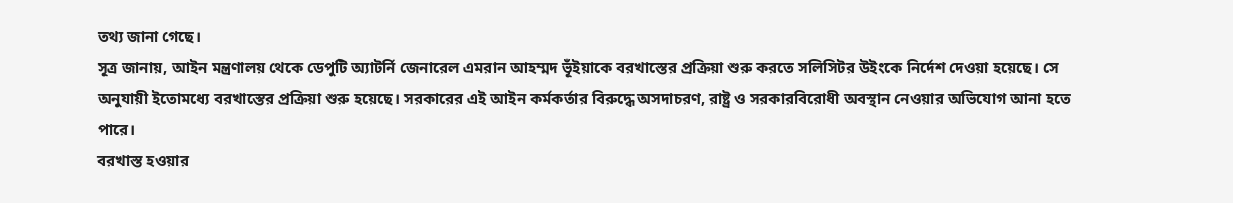তথ্য জানা গেছে।
সূত্র জানায়, আইন মন্ত্রণালয় থেকে ডেপুটি অ্যাটর্নি জেনারেল এমরান আহম্মদ ভূঁইয়াকে বরখাস্তের প্রক্রিয়া শুরু করতে সলিসিটর উইংকে নির্দেশ দেওয়া হয়েছে। সে অনুযায়ী ইতোমধ্যে বরখাস্তের প্রক্রিয়া শুরু হয়েছে। সরকারের এই আইন কর্মকর্তার বিরুদ্ধে অসদাচরণ, রাষ্ট্র ও সরকারবিরোধী অবস্থান নেওয়ার অভিযোগ আনা হতে পারে।
বরখাস্ত হওয়ার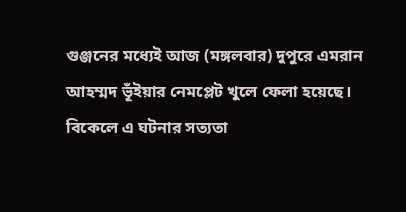গুঞ্জনের মধ্যেই আজ (মঙ্গলবার) দুপুরে এমরান আহম্মদ ভূঁইয়ার নেমপ্লেট খুলে ফেলা হয়েছে। বিকেলে এ ঘটনার সত্যতা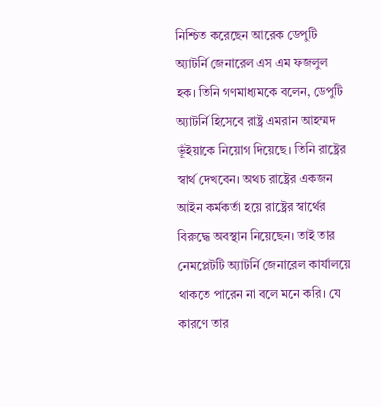নিশ্চিত করেছেন আরেক ডেপুটি অ্যাটর্নি জেনারেল এস এম ফজলুল হক। তিনি গণমাধ্যমকে বলেন, ডেপুটি অ্যাটর্নি হিসেবে রাষ্ট্র এমরান আহম্মদ ভূঁইয়াকে নিয়োগ দিয়েছে। তিনি রাষ্ট্রের স্বার্থ দেখবেন। অথচ রাষ্ট্রের একজন আইন কর্মকর্তা হয়ে রাষ্ট্রের স্বার্থের বিরুদ্ধে অবস্থান নিয়েছেন। তাই তার নেমপ্লেটটি অ্যাটর্নি জেনারেল কার্যালয়ে থাকতে পারেন না বলে মনে করি। যে কারণে তার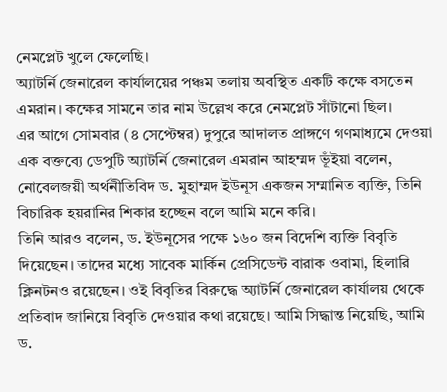নেমপ্লেট খুলে ফেলেছি।
অ্যাটর্নি জেনারেল কার্যালয়ের পঞ্চম তলায় অবস্থিত একটি কক্ষে বসতেন এমরান। কক্ষের সামনে তার নাম উল্লেখ করে নেমপ্লেট সাঁটানো ছিল।
এর আগে সোমবার (৪ সেপ্টেম্বর) দুপুরে আদালত প্রাঙ্গণে গণমাধ্যমে দেওয়া এক বক্তব্যে ডেপুটি অ্যাটর্নি জেনারেল এমরান আহম্মদ ভূঁইয়া বলেন, নোবেলজয়ী অর্থনীতিবিদ ড. মুহাম্মদ ইউনূস একজন সম্মানিত ব্যক্তি, তিনি বিচারিক হয়রানির শিকার হচ্ছেন বলে আমি মনে করি।
তিনি আরও বলেন, ড. ইউনূসের পক্ষে ১৬০ জন বিদেশি ব্যক্তি বিবৃতি দিয়েছেন। তাদের মধ্যে সাবেক মার্কিন প্রেসিডেন্ট বারাক ওবামা, হিলারি ক্লিনটনও রয়েছেন। ওই বিবৃতির বিরুদ্ধে অ্যাটর্নি জেনারেল কার্যালয় থেকে প্রতিবাদ জানিয়ে বিবৃতি দেওয়ার কথা রয়েছে। আমি সিদ্ধান্ত নিয়েছি, আমি ড.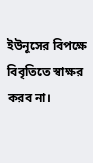ইউনূসের বিপক্ষে বিবৃতিতে স্বাক্ষর করব না।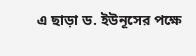এ ছাড়া ড. ইউনূসের পক্ষে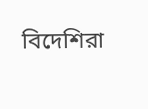বিদেশিরা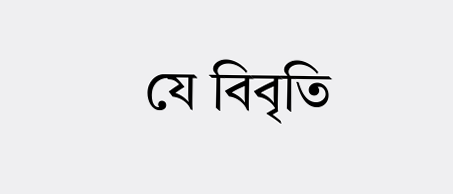যে বিবৃতি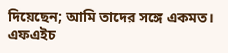দিয়েছেন; আমি তাদের সঙ্গে একমত।
এফএইচ